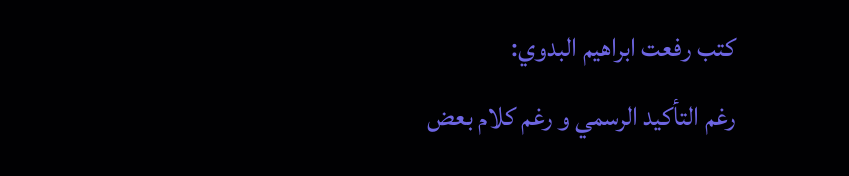كتب رفعت ابراهيم البدوي:
رغم التأكيد الرسمي و رغم كلام بعض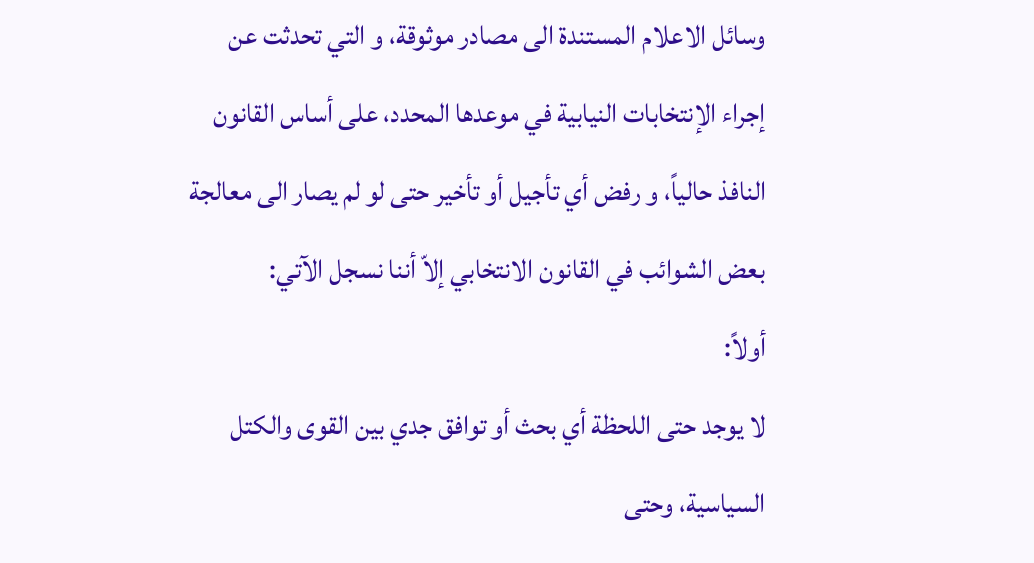وسائل الاعلام المستندة الى مصادر موثوقة، و التي تحدثت عن إجراء الإنتخابات النيابية في موعدها المحدد، على أساس القانون النافذ حالياً، و رفض أي تأجيل أو تأخير حتى لو لم يصار الى معالجة بعض الشوائب في القانون الانتخابي إلاّ أننا نسجل الآتي:
أولاً:
لا يوجد حتى اللحظة أي بحث أو توافق جدي بين القوى والكتل السياسية، وحتى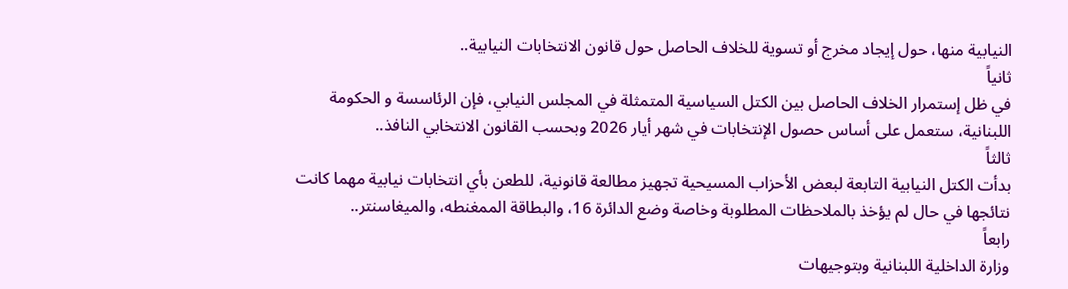النيابية منها، حول إيجاد مخرج أو تسوية للخلاف الحاصل حول قانون الانتخابات النيابية..
ثانياً
في ظل إستمرار الخلاف الحاصل بين الكتل السياسية المتمثلة في المجلس النيابي، فإن الرئاسسة و الحكومة اللبنانية، ستعمل على أساس حصول الإنتخابات في شهر أيار 2026 وبحسب القانون الانتخابي النافذ..
ثالثاً
بدأت الكتل النيابية التابعة لبعض الأحزاب المسيحية تجهيز مطالعة قانونية، للطعن بأي انتخابات نيابية مهما كانت نتائجها في حال لم يؤخذ بالملاحظات المطلوبة وخاصة وضع الدائرة 16، والبطاقة الممغنطه، والميغاسنتر..
رابعاً
وزارة الداخلية اللبنانية وبتوجيهات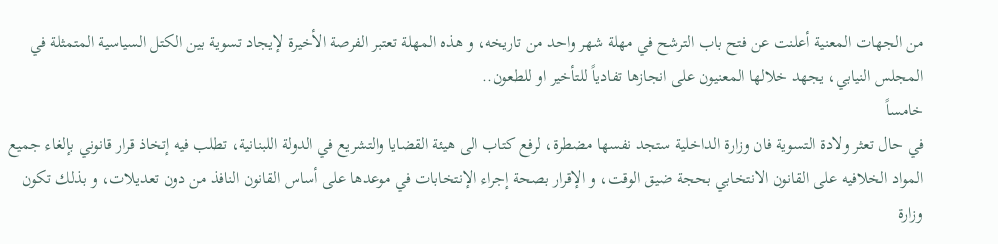من الجهات المعنية أعلنت عن فتح باب الترشح في مهلة شهر واحد من تاريخه، و هذه المهلة تعتبر الفرصة الأخيرة لإيجاد تسوية بين الكتل السياسية المتمثلة في المجلس النيابي، يجهد خلالها المعنيون على انجازها تفادياً للتأخير او للطعون..
خامساً
في حال تعثر ولادة التسوية فان وزارة الداخلية ستجد نفسها مضطرة، لرفع كتاب الى هيئة القضايا والتشريع في الدولة اللبنانية، تطلب فيه إتخاذ قرار قانوني بإلغاء جميع المواد الخلافيه على القانون الانتخابي بحجة ضيق الوقت، و الإقرار بصحة إجراء الإنتخابات في موعدها على أساس القانون النافذ من دون تعديلات، و بذلك تكون وزارة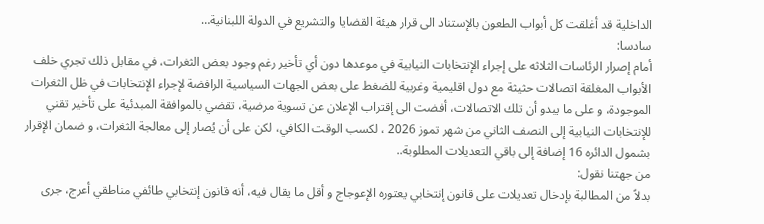الداخلية قد أغلقت كل أبواب الطعون بالإستناد الى قرار هيئة القضايا والتشريع في الدولة اللبنانية…
سادسا:
أمام إصرار الرئاسات الثلاثه على إجراء الإنتخابات النيابية في موعدها دون أي تأخير رغم وجود بعض الثغرات، في مقابل ذلك تجري خلف الأبواب المغلقة اتصالات حثيثة مع دول اقليمية وغربية للضغط على بعض الجهات السياسية الرافضة لإجراء الإنتخابات في ظل الثغرات الموجودة، و على ما يبدو أن تلك الاتصالات، أفضت الى إقتراب الإعلان عن تسوية مرضية، تقضي بالموافقة المبدئية على تأخير تقني للإنتخابات النيابية إلى النصف الثاني من شهر تموز 2026 ، لكسب الوقت الكافي، لكن على أن يُصار إلى معالجة الثغرات، و ضمان الإقرار بشمول الدائره 16 إضافة إلى باقي التعديلات المطلوبة..
من جهتنا نقول:
بدلاً من المطالبة بإدخال تعديلات على قانون إنتخابي يعتوره الإعوجاج و أقل ما يقال فيه، أنه قانون إنتخابي طائفي مناطقي أعرج، جرى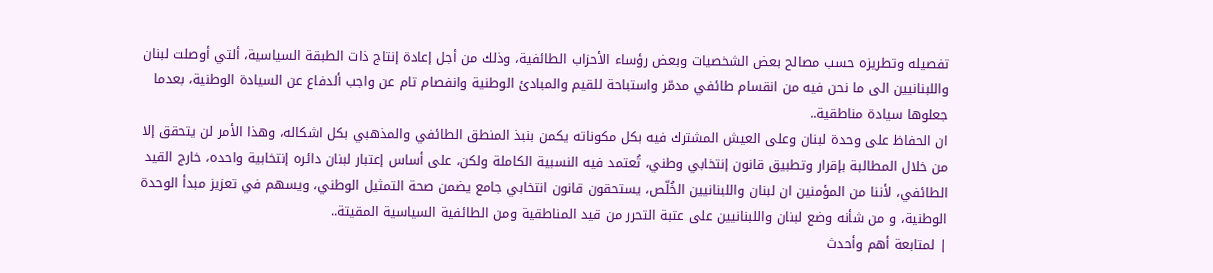تفصيله وتطريزه حسب مصالح بعض الشخصيات وبعض رؤساء الأحزاب الطائفية، وذلك من أجل إعادة إنتاج ذات الطبقة السياسية، ألتي أوصلت لبنان واللبنانيين الى ما نحن فيه من انقسام طائفي مدمّر واستباحة للقيم والمبادئ الوطنية وانفصام تام عن واجب ألدفاع عن السيادة الوطنية، بعدما جعلوها سيادة مناطقية..
ان الحفاظ على وحدة لبنان وعلى العيش المشترك فيه بكل مكوناته يكمن بنبذ المنطق الطائفي والمذهبي بكل اشكاله، وهذا الأمر لن يتحقق إلا من خلال المطالبة بإقرار وتطبيق قانون إنتخابي وطني، تُعتمد فيه النسبية الكاملة ولكن، على أساس إعتبار لبنان دائره إنتخابية واحده، خارج القيد الطائفي، لأننا من المؤمنين ان لبنان واللبنانيين الخُلّص، يستحقون قانون انتخابي جامع يضمن صحة التمثيل الوطني، ويسهم في تعزيز مبدأ الوحدة الوطنية، و من شأنه وضع لبنان واللبنانيين على عتبة التحرر من قيد المناطقية ومن الطائفية السياسية المقيتة..
| لمتابعة أهم وأحدث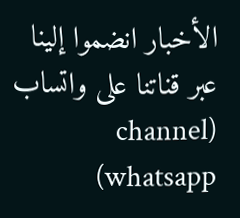الأخبار انضموا إلينا عبر قناتنا على واتساب (channel whatsapp)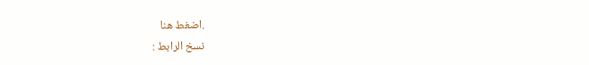.اضغط هنا
نسخ الرابط :